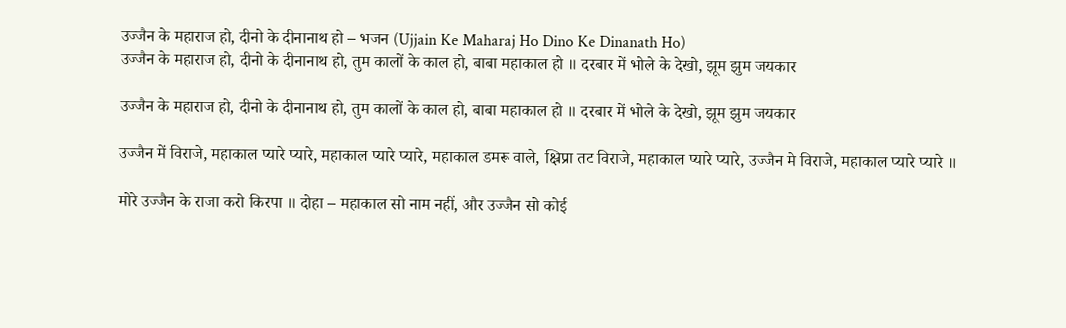उज्जैन के महाराज हो, दीनो के दीनानाथ हो – भजन (Ujjain Ke Maharaj Ho Dino Ke Dinanath Ho)
उज्जैन के महाराज हो, दीनो के दीनानाथ हो, तुम कालों के काल हो, बाबा महाकाल हो ॥ दरबार में भोले के देखो, झूम झुम जयकार

उज्जैन के महाराज हो, दीनो के दीनानाथ हो, तुम कालों के काल हो, बाबा महाकाल हो ॥ दरबार में भोले के देखो, झूम झुम जयकार

उज्जैन में विराजे, महाकाल प्यारे प्यारे, महाकाल प्यारे प्यारे, महाकाल डमरू वाले, क्ष्रिप्रा तट विराजे, महाकाल प्यारे प्यारे, उज्जैन मे विराजे, महाकाल प्यारे प्यारे ॥

मोरे उज्जैन के राजा करो किरपा ॥ दोहा – महाकाल सो नाम नहीं, और उज्जैन सो कोई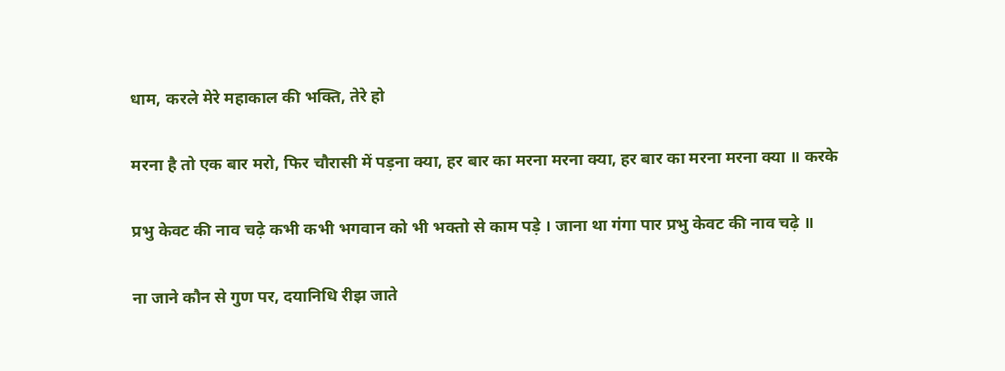धाम, करले मेरे महाकाल की भक्ति, तेरे हो

मरना है तो एक बार मरो, फिर चौरासी में पड़ना क्या, हर बार का मरना मरना क्या, हर बार का मरना मरना क्या ॥ करके

प्रभु केवट की नाव चढ़े कभी कभी भगवान को भी भक्तो से काम पड़े । जाना था गंगा पार प्रभु केवट की नाव चढ़े ॥

ना जाने कौन से गुण पर, दयानिधि रीझ जाते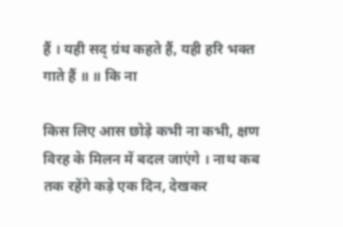हैं । यही सद् ग्रंथ कहते हैं, यही हरि भक्त गाते हैं ॥ ॥ कि ना

किस लिए आस छोड़े कभी ना कभी, क्षण विरह के मिलन में बदल जाएंगे । नाथ कब तक रहेंगे कड़े एक दिन, देखकर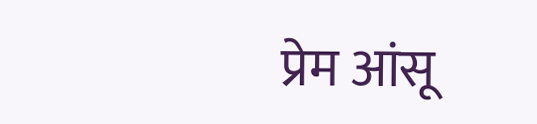प्रेम आंसू